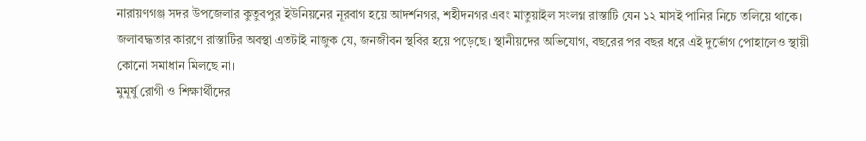নারায়ণগঞ্জ সদর উপজেলার কুতুবপুর ইউনিয়নের নূরবাগ হয়ে আদর্শনগর, শহীদনগর এবং মাতুয়াইল সংলগ্ন রাস্তাটি যেন ১২ মাসই পানির নিচে তলিয়ে থাকে। জলাবদ্ধতার কারণে রাস্তাটির অবস্থা এতটাই নাজুক যে, জনজীবন স্থবির হয়ে পড়েছে। স্থানীয়দের অভিযোগ, বছরের পর বছর ধরে এই দুর্ভোগ পোহালেও স্থায়ী কোনো সমাধান মিলছে না।
মুমূর্ষু রোগী ও শিক্ষার্থীদের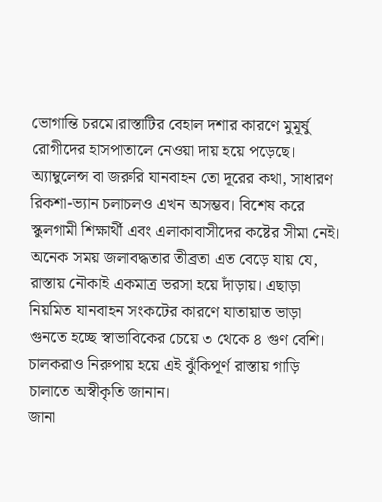ভোগান্তি চরমে।রাস্তাটির বেহাল দশার কারণে মুমূর্ষু রোগীদের হাসপাতালে নেওয়া দায় হয়ে পড়েছে। অ্যাম্বুলেন্স বা জরুরি যানবাহন তো দূরের কথা, সাধারণ রিকশা-ভ্যান চলাচলও এখন অসম্ভব। বিশেষ করে স্কুলগামী শিক্ষার্থী এবং এলাকাবাসীদের কষ্টের সীমা নেই। অনেক সময় জলাবদ্ধতার তীব্রতা এত বেড়ে যায় যে, রাস্তায় নৌকাই একমাত্র ভরসা হয়ে দাঁড়ায়। এছাড়া নিয়মিত যানবাহন সংকটের কারণে যাতায়াত ভাড়া গুনতে হচ্ছে স্বাভাবিকের চেয়ে ৩ থেকে ৪ গুণ বেশি। চালকরাও নিরুপায় হয়ে এই ঝুঁকিপূর্ণ রাস্তায় গাড়ি চালাতে অস্বীকৃতি জানান।
জানা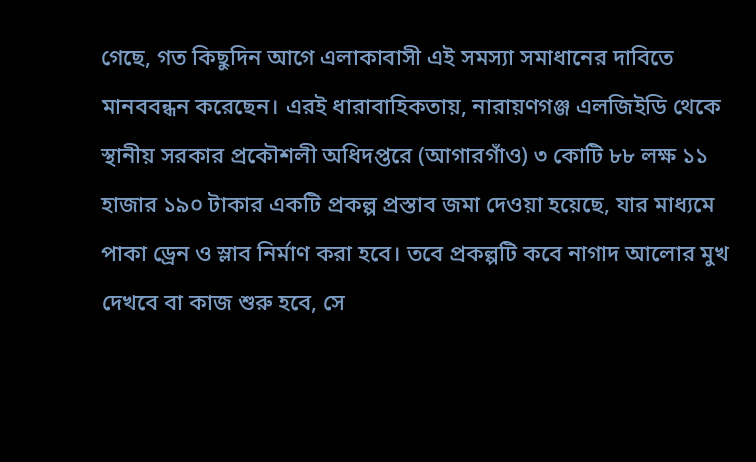গেছে, গত কিছুদিন আগে এলাকাবাসী এই সমস্যা সমাধানের দাবিতে মানববন্ধন করেছেন। এরই ধারাবাহিকতায়, নারায়ণগঞ্জ এলজিইডি থেকে স্থানীয় সরকার প্রকৌশলী অধিদপ্তরে (আগারগাঁও) ৩ কোটি ৮৮ লক্ষ ১১ হাজার ১৯০ টাকার একটি প্রকল্প প্রস্তাব জমা দেওয়া হয়েছে, যার মাধ্যমে পাকা ড্রেন ও স্লাব নির্মাণ করা হবে। তবে প্রকল্পটি কবে নাগাদ আলোর মুখ দেখবে বা কাজ শুরু হবে, সে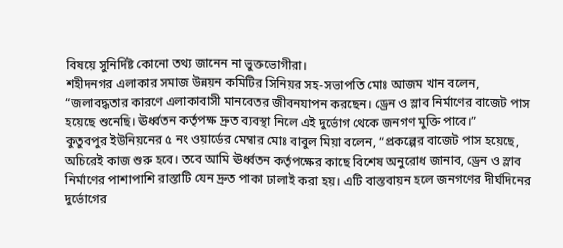বিষয়ে সুনির্দিষ্ট কোনো তথ্য জানেন না ভুক্তভোগীরা।
শহীদনগর এলাকার সমাজ উন্নয়ন কমিটির সিনিয়র সহ-সভাপতি মোঃ আজম খান বলেন, “জলাবদ্ধতার কারণে এলাকাবাসী মানবেতর জীবনযাপন করছেন। ড্রেন ও স্লাব নির্মাণের বাজেট পাস হয়েছে শুনেছি। ঊর্ধ্বতন কর্তৃপক্ষ দ্রুত ব্যবস্থা নিলে এই দুর্ভোগ থেকে জনগণ মুক্তি পাবে।”
কুতুবপুর ইউনিয়নের ৫ নং ওয়ার্ডের মেম্বার মোঃ বাবুল মিয়া বলেন, “প্রকল্পের বাজেট পাস হয়েছে, অচিরেই কাজ শুরু হবে। তবে আমি ঊর্ধ্বতন কর্তৃপক্ষের কাছে বিশেষ অনুরোধ জানাব, ড্রেন ও স্লাব নির্মাণের পাশাপাশি রাস্তাটি যেন দ্রুত পাকা ঢালাই করা হয়। এটি বাস্তবায়ন হলে জনগণের দীর্ঘদিনের দুর্ভোগের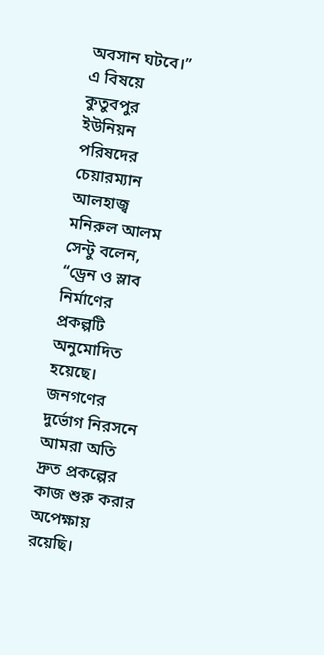অবসান ঘটবে।”
এ বিষয়ে কুতুবপুর ইউনিয়ন পরিষদের চেয়ারম্যান আলহাজ্ব মনিরুল আলম সেন্টু বলেন, “ড্রেন ও স্লাব নির্মাণের প্রকল্পটি অনুমোদিত হয়েছে। জনগণের দুর্ভোগ নিরসনে আমরা অতি দ্রুত প্রকল্পের কাজ শুরু করার অপেক্ষায় রয়েছি।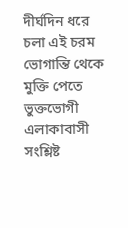দীর্ঘদিন ধরে চলা এই চরম ভোগান্তি থেকে মুক্তি পেতে ভুক্তভোগী এলাকাবাসী সংশ্লিষ্ট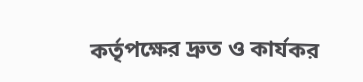কর্তৃপক্ষের দ্রুত ও কার্যকর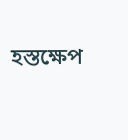হস্তক্ষেপ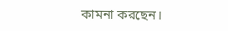কামনা করছেন।